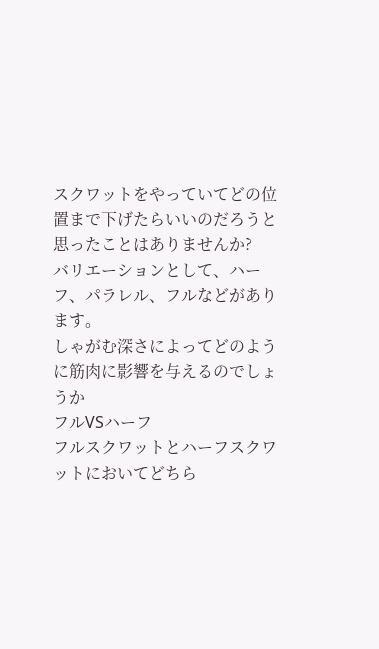スクワットをやっていてどの位置まで下げたらいいのだろうと思ったことはありませんか?
バリエーションとして、ハーフ、パラレル、フルなどがあります。
しゃがむ深さによってどのように筋肉に影響を与えるのでしょうか
フルVSハーフ
フルスクワットとハーフスクワットにおいてどちら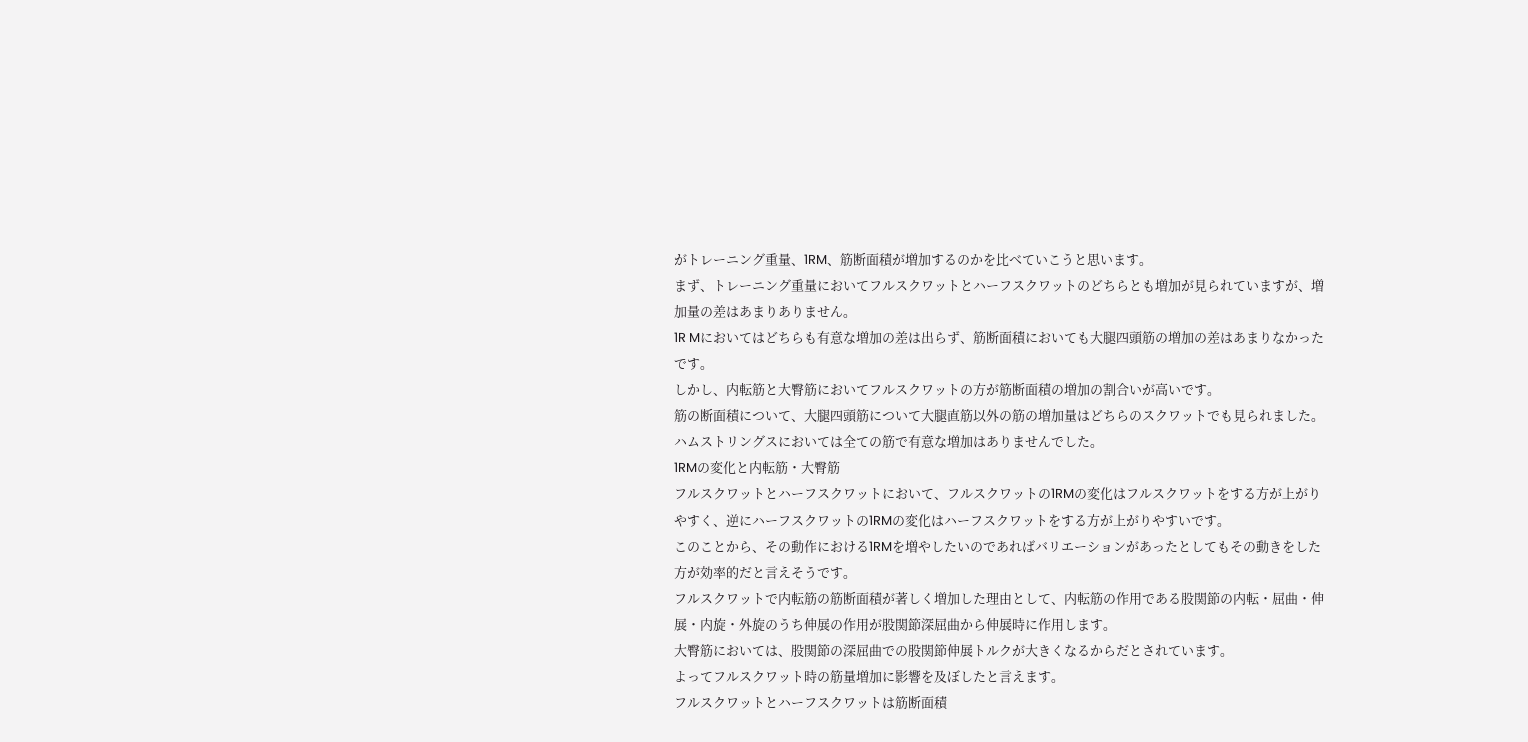がトレーニング重量、1RM、筋断面積が増加するのかを比べていこうと思います。
まず、トレーニング重量においてフルスクワットとハーフスクワットのどちらとも増加が見られていますが、増加量の差はあまりありません。
1R Mにおいてはどちらも有意な増加の差は出らず、筋断面積においても大腿四頭筋の増加の差はあまりなかったです。
しかし、内転筋と大臀筋においてフルスクワットの方が筋断面積の増加の割合いが高いです。
筋の断面積について、大腿四頭筋について大腿直筋以外の筋の増加量はどちらのスクワットでも見られました。
ハムストリングスにおいては全ての筋で有意な増加はありませんでした。
1RMの変化と内転筋・大臀筋
フルスクワットとハーフスクワットにおいて、フルスクワットの1RMの変化はフルスクワットをする方が上がりやすく、逆にハーフスクワットの1RMの変化はハーフスクワットをする方が上がりやすいです。
このことから、その動作における1RMを増やしたいのであればバリエーションがあったとしてもその動きをした方が効率的だと言えそうです。
フルスクワットで内転筋の筋断面積が著しく増加した理由として、内転筋の作用である股関節の内転・屈曲・伸展・内旋・外旋のうち伸展の作用が股関節深屈曲から伸展時に作用します。
大臀筋においては、股関節の深屈曲での股関節伸展トルクが大きくなるからだとされています。
よってフルスクワット時の筋量増加に影響を及ぼしたと言えます。
フルスクワットとハーフスクワットは筋断面積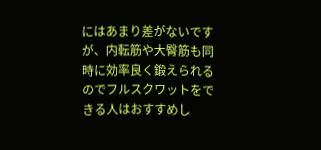にはあまり差がないですが、内転筋や大臀筋も同時に効率良く鍛えられるのでフルスクワットをできる人はおすすめし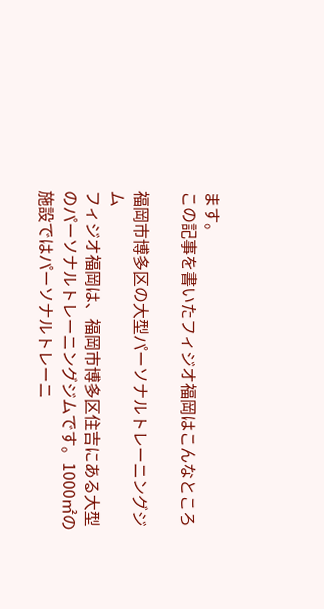ます。
この記事を書いたフィジオ福岡はこんなところ

福岡市博多区の大型パーソナルトレーニングジム
フィジオ福岡は、福岡市博多区住吉にある大型のパーソナルトレーニングジムです。1000㎡の施設ではパーソナルトレーニ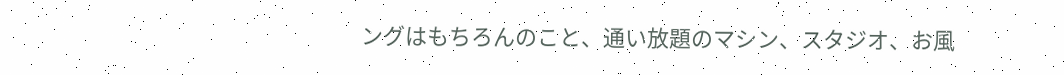ングはもちろんのこと、通い放題のマシン、スタジオ、お風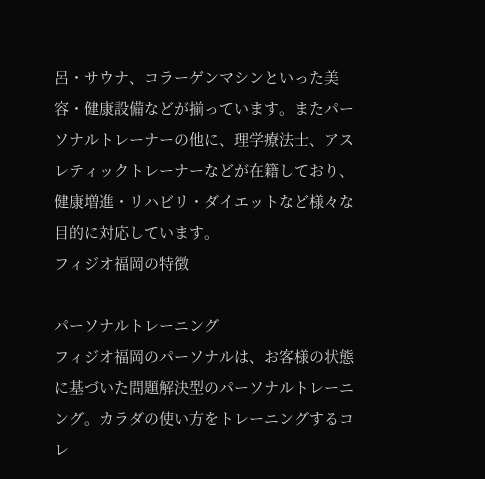呂・サウナ、コラーゲンマシンといった美容・健康設備などが揃っています。またパーソナルトレーナーの他に、理学療法士、アスレティックトレーナーなどが在籍しており、健康増進・リハビリ・ダイエットなど様々な目的に対応しています。
フィジオ福岡の特徴

パーソナルトレーニング
フィジオ福岡のパーソナルは、お客様の状態に基づいた問題解決型のパーソナルトレーニング。カラダの使い方をトレーニングするコレ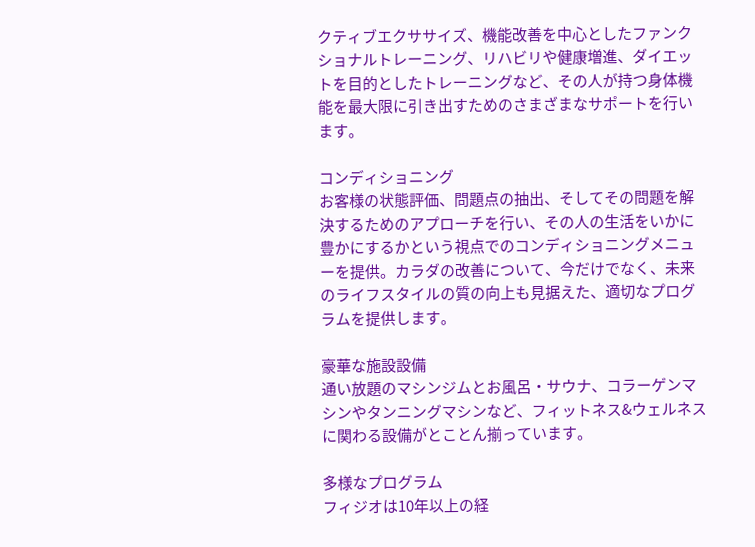クティブエクササイズ、機能改善を中心としたファンクショナルトレーニング、リハビリや健康増進、ダイエットを目的としたトレーニングなど、その人が持つ身体機能を最大限に引き出すためのさまざまなサポートを行います。

コンディショニング
お客様の状態評価、問題点の抽出、そしてその問題を解決するためのアプローチを行い、その人の生活をいかに豊かにするかという視点でのコンディショニングメニューを提供。カラダの改善について、今だけでなく、未来のライフスタイルの質の向上も見据えた、適切なプログラムを提供します。

豪華な施設設備
通い放題のマシンジムとお風呂・サウナ、コラーゲンマシンやタンニングマシンなど、フィットネス&ウェルネスに関わる設備がとことん揃っています。

多様なプログラム
フィジオは10年以上の経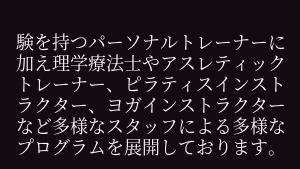験を持つパーソナルトレーナーに加え理学療法士やアスレティックトレーナー、ピラティスインストラクター、ヨガインストラクターなど多様なスタッフによる多様なプログラムを展開しております。